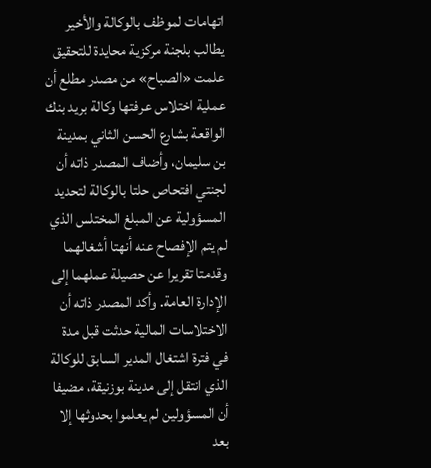اتهامات لموظف بالوكالة والأخير يطالب بلجنة مركزية محايدة للتحقيق علمت «الصباح» من مصدر مطلع أن عملية اختلاس عرفتها وكالة بريد بنك الواقعة بشارع الحسن الثاني بمدينة بن سليمان، وأضاف المصدر ذاته أن لجنتي افتحاص حلتا بالوكالة لتحديد المسؤولية عن المبلغ المختلس الذي لم يتم الإفصاح عنه أنهتا أشغالهما وقدمتا تقريرا عن حصيلة عملهما إلى الإدارة العامة. وأكد المصدر ذاته أن الاختلاسات المالية حدثت قبل مدة في فترة اشتغال المدير السابق للوكالة الذي انتقل إلى مدينة بوزنيقة، مضيفا أن المسؤولين لم يعلموا بحدوثها إلا بعد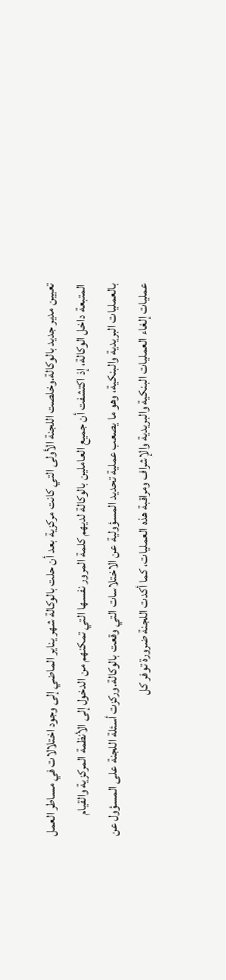تعيين مدير جديد بالوكالة.وخلصت اللجنة الأولى التي كانت مركزية بعد أن حلت بالوكالة شهر يناير الماضي إلى وجود اختلالات في مساطر العمل المتبعة داخل الوكالة، إذ اكتشفت أن جميع العاملين بالوكالة لديهم كلمة المرور نفسها التي تمكنهم من الدخول إلى الأنظمة المركزية والقيام بالعمليات البريدية والبنكية، وهو ما يصعب عملية تحديد المسؤولية عن الاختلاسات التي وقعت بالوكالة.وركزت أسئلة اللجنة على المسؤول عن عمليات إلغاء العمليات البنكية والبريدية والإشراف ومراقبة هذه العمليات، كما أكدت اللجنة ضرورة توفر كل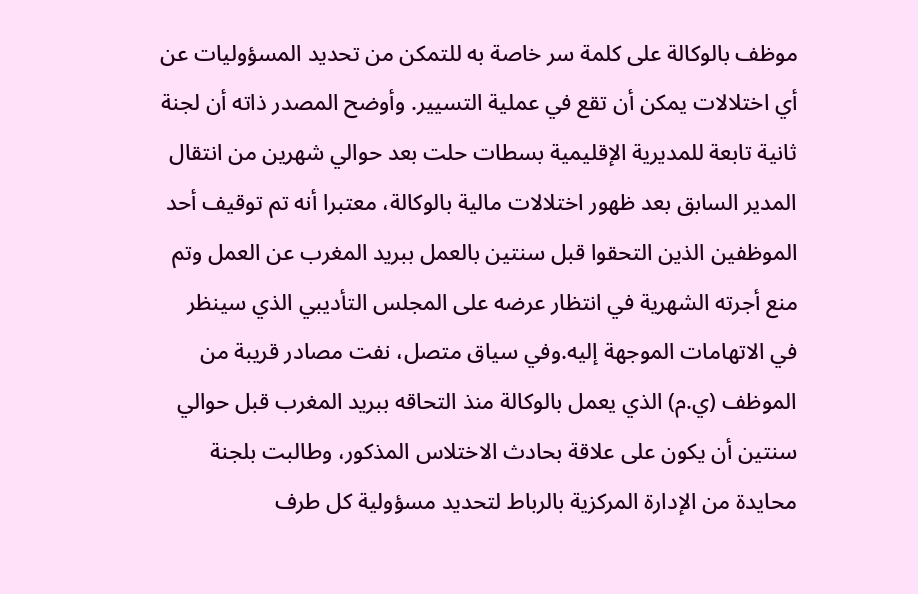موظف بالوكالة على كلمة سر خاصة به للتمكن من تحديد المسؤوليات عن أي اختلالات يمكن أن تقع في عملية التسيير. وأوضح المصدر ذاته أن لجنة ثانية تابعة للمديرية الإقليمية بسطات حلت بعد حوالي شهرين من انتقال المدير السابق بعد ظهور اختلالات مالية بالوكالة، معتبرا أنه تم توقيف أحد الموظفين الذين التحقوا قبل سنتين بالعمل ببريد المغرب عن العمل وتم منع أجرته الشهرية في انتظار عرضه على المجلس التأديبي الذي سينظر في الاتهامات الموجهة إليه.وفي سياق متصل، نفت مصادر قريبة من الموظف (ي.م) الذي يعمل بالوكالة منذ التحاقه ببريد المغرب قبل حوالي سنتين أن يكون على علاقة بحادث الاختلاس المذكور، وطالبت بلجنة محايدة من الإدارة المركزية بالرباط لتحديد مسؤولية كل طرف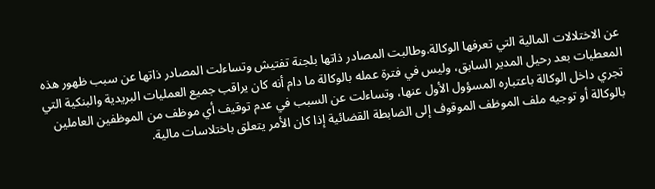عن الاختلالات المالية التي تعرفها الوكالة.وطالبت المصادر ذاتها بلجنة تفتيش وتساءلت المصادر ذاتها عن سبب ظهور هذه المعطيات بعد رحيل المدير السابق، وليس في فترة عمله بالوكالة ما دام أنه كان يراقب جميع العمليات البريدية والبنكية التي تجري داخل الوكالة باعتباره المسؤول الأول عنها، وتساءلت عن السبب في عدم توقيف أي موظف من الموظفين العاملين بالوكالة أو توجيه ملف الموظف الموقوف إلى الضابطة القضائية إذا كان الأمر يتعلق باختلاسات مالية.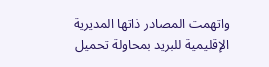واتهمت المصادر ذاتها المديرية الإقليمية للبريد بمحاولة تحميل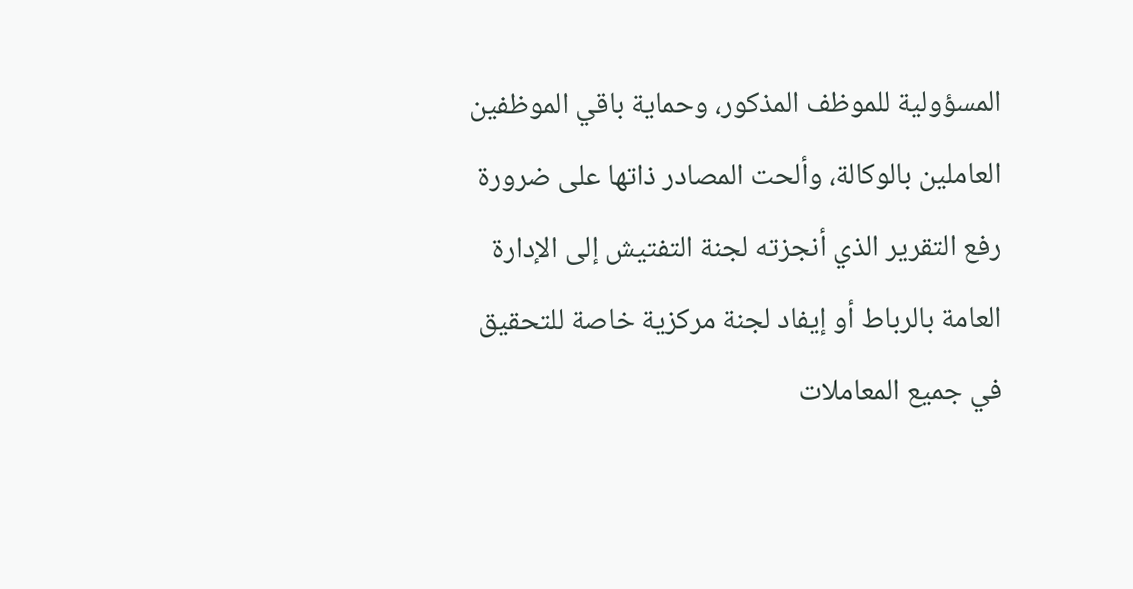المسؤولية للموظف المذكور، وحماية باقي الموظفين العاملين بالوكالة، وألحت المصادر ذاتها على ضرورة رفع التقرير الذي أنجزته لجنة التفتيش إلى الإدارة العامة بالرباط أو إيفاد لجنة مركزية خاصة للتحقيق في جميع المعاملات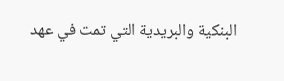البنكية والبريدية التي تمت في عهد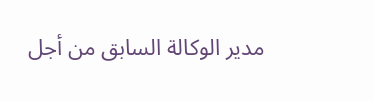مدير الوكالة السابق من أجل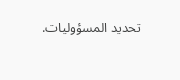تحديد المسؤوليات.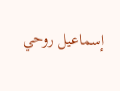إسماعيل روحي